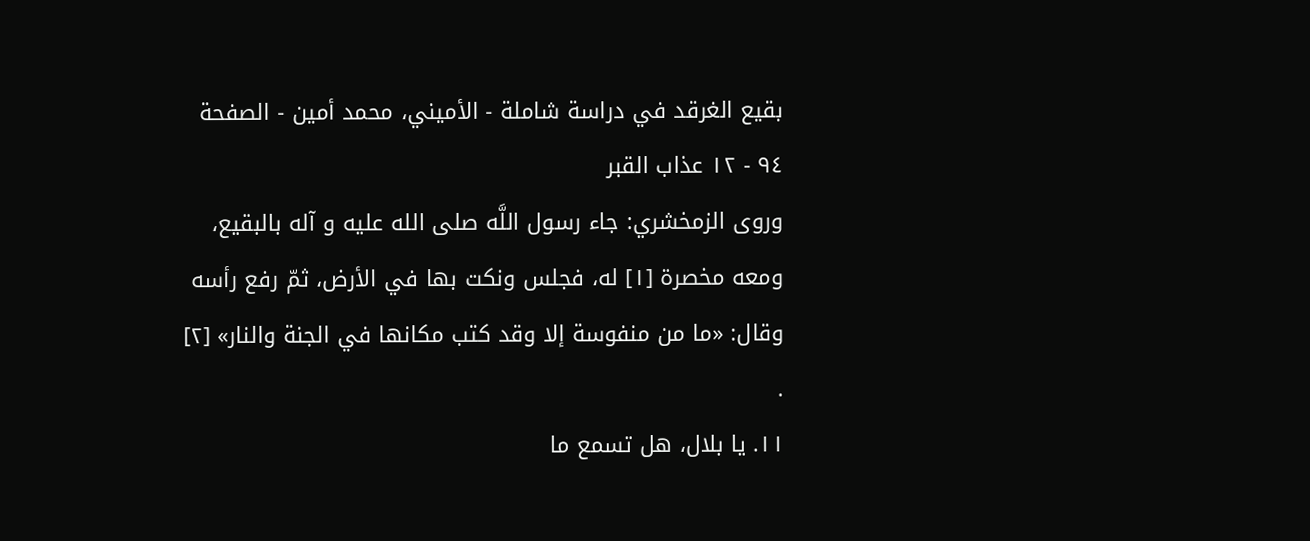بقيع الغرقد في دراسة شاملة - الأميني، محمد أمين - الصفحة ٩٤ - ١٢ عذاب القبر
وروى الزمخشري: جاء رسول اللَّه صلى الله عليه و آله بالبقيع، ومعه مخصرة [١] له، فجلس ونكت بها في الأرض، ثمّ رفع رأسه وقال: «ما من منفوسة إلا وقد كتب مكانها في الجنة والنار» [٢] .
١١. يا بلال، هل تسمع ما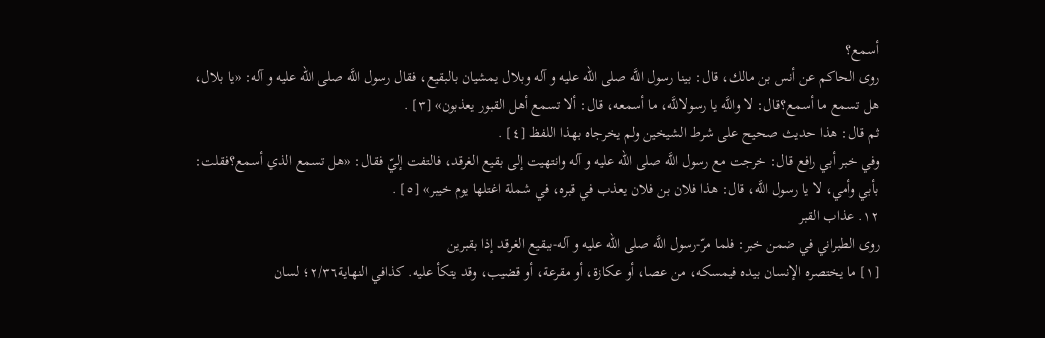أسمع؟
روى الحاكم عن أنس بن مالك، قال: بينا رسول اللَّه صلى الله عليه و آله وبلال يمشيان بالبقيع، فقال رسول اللَّه صلى الله عليه و آله: «يا بلال، هل تسمع ما أسمع؟قال: لا واللَّه يا رسولاللَّه، ما أسمعه، قال: ألا تسمع أهل القبور يعذبون» [٣] .
ثم قال: هذا حديث صحيح على شرط الشيخين ولم يخرجاه بهذا اللفظ [٤] .
وفي خبر أبي رافع قال: خرجت مع رسول اللَّه صلى الله عليه و آله وانتهيت إلى بقيع الغرقد، فالتفت إليّ فقال: «هل تسمع الذي أسمع؟فقلت: بأبي وأمي، لا يا رسول اللَّه، قال: هذا فلان بن فلان يعذب في قبره، في شملة اغتلها يوم خيبر» [٥] .
١٢. عذاب القبر
روى الطبراني في ضمن خبر: فلما مرّ-رسول اللَّه صلى الله عليه و آله-ببقيع الغرقد إذا بقبرين
[١] ما يختصره الإنسان بيده فيمسكه، من عصا، أو عكازة، أو مقرعة، أو قضيب، وقد يتكأ عليه. كذافي النهاية٢/٣٦؛ لسان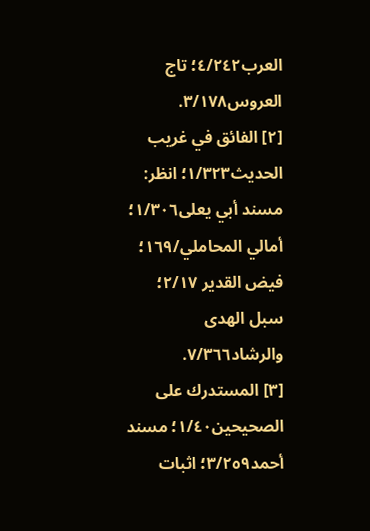العرب٤/٢٤٢؛ تاج العروس٣/١٧٨.
[٢] الفائق في غريب الحديث١/٣٢٣؛ انظر: مسند أبي يعلى١/٣٠٦؛ أمالي المحاملي/١٦٩؛ فيض القدير ٢/١٧؛ سبل الهدى والرشاد٧/٣٦٦.
[٣] المستدرك على الصحيحين١/٤٠؛ مسند أحمد٣/٢٥٩؛ اثبات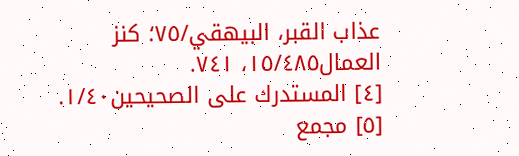عذاب القبر، البيهقي/٧٥؛ كنز العمال١٥/٤٨٥، ٧٤١.
[٤] المستدرك على الصحيحين١/٤٠.
[٥] مجمع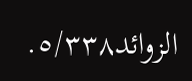الزوائد٥/٣٣٨.